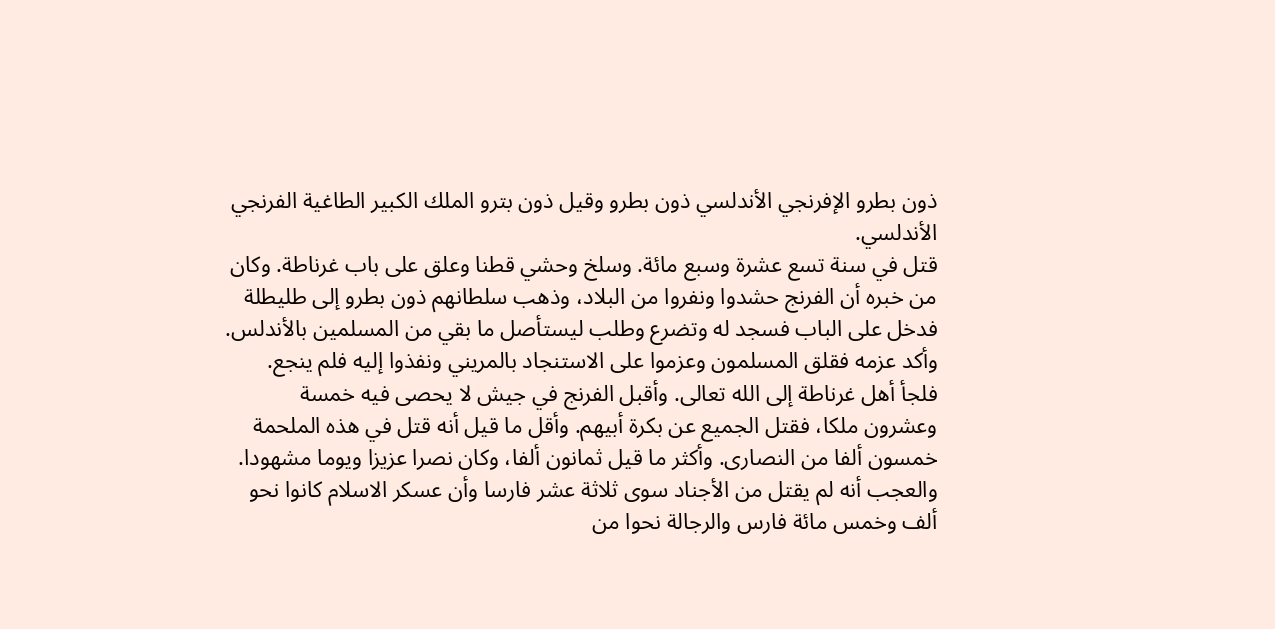ذون بطرو الإفرنجي الأندلسي ذون بطرو وقيل ذون بترو الملك الكبير الطاغية الفرنجي الأندلسي.
قتل في سنة تسع عشرة وسبع مائة. وسلخ وحشي قطنا وعلق على باب غرناطة. وكان من خبره أن الفرنج حشدوا ونفروا من البلاد، وذهب سلطانهم ذون بطرو إلى طليطلة فدخل على الباب فسجد له وتضرع وطلب ليستأصل ما بقي من المسلمين بالأندلس. وأكد عزمه فقلق المسلمون وعزموا على الاستنجاد بالمريني ونفذوا إليه فلم ينجع.
فلجأ أهل غرناطة إلى الله تعالى. وأقبل الفرنج في جيش لا يحصى فيه خمسة وعشرون ملكا، فقتل الجميع عن بكرة أبيهم. وأقل ما قيل أنه قتل في هذه الملحمة خمسون ألفا من النصارى. وأكثر ما قيل ثمانون ألفا، وكان نصرا عزيزا ويوما مشهودا.
والعجب أنه لم يقتل من الأجناد سوى ثلاثة عشر فارسا وأن عسكر الاسلام كانوا نحو ألف وخمس مائة فارس والرجالة نحوا من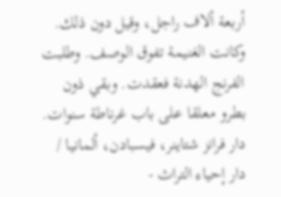أربعة ألاف راجل، وقيل دون ذلك. وكانت الغنيمة تفوق الوصف. وطلبت الفرنج الهدنة فعقدت. وبقي ذون بطرو معلقا على باب غرناطة سنوات.
دار فرانز شتاينر، فيسبادن، ألمانيا / دار إحياء التراث -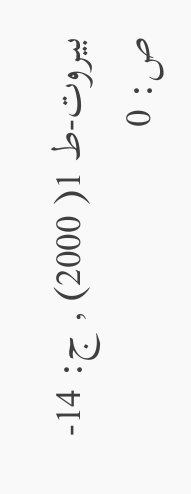بيروت-ط 1( 2000) , ج: 14- ص: 0